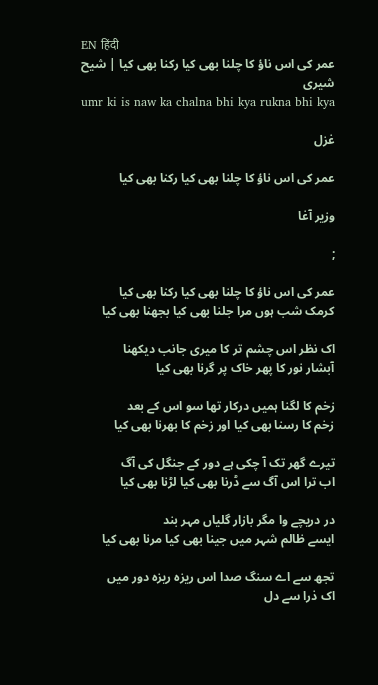EN हिंदी
عمر کی اس ناؤ کا چلنا بھی کیا رکنا بھی کیا | شیح شیری
umr ki is naw ka chalna bhi kya rukna bhi kya

غزل

عمر کی اس ناؤ کا چلنا بھی کیا رکنا بھی کیا

وزیر آغا

;

عمر کی اس ناؤ کا چلنا بھی کیا رکنا بھی کیا
کرمک شب ہوں مرا جلنا بھی کیا بجھنا بھی کیا

اک نظر اس چشم تر کا میری جانب دیکھنا
آبشار نور کا پھر خاک پر گرنا بھی کیا

زخم کا لگنا ہمیں درکار تھا سو اس کے بعد
زخم کا رسنا بھی کیا اور زخم کا بھرنا بھی کیا

تیرے گھر تک آ چکی ہے دور کے جنگل کی آگ
اب ترا اس آگ سے ڈرنا بھی کیا لڑنا بھی کیا

در دریچے وا مگر بازار گلیاں مہر بند
ایسے ظالم شہر میں جینا بھی کیا مرنا بھی کیا

تجھ سے اے سنگ صدا اس ریزہ ریزہ دور میں
اک ذرا سے دل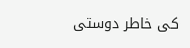کی خاطر دوستی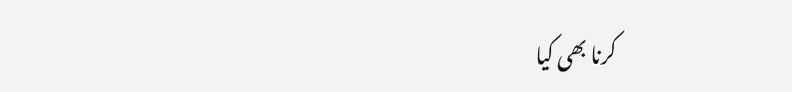کرنا بھی کیا